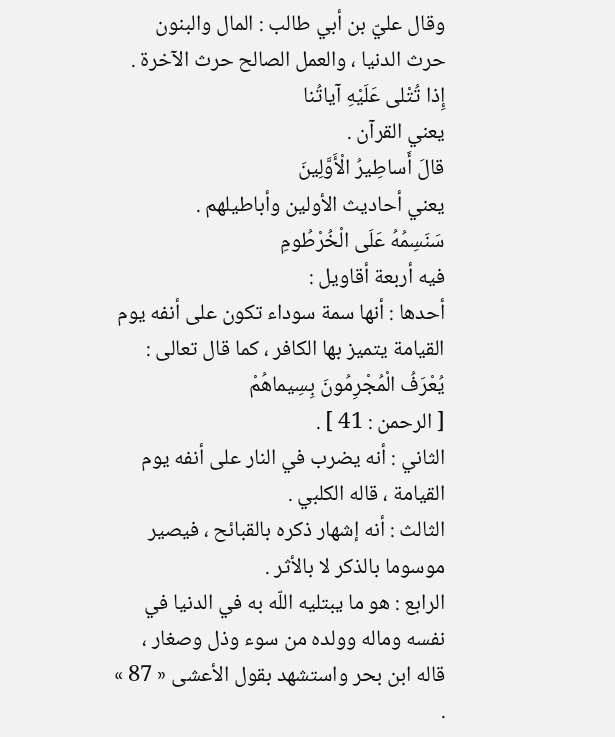وقال عليّ بن أبي طالب : المال والبنون حرث الدنيا ، والعمل الصالح حرث الآخرة .
إِذا تُتْلى عَلَيْهِ آياتُنا
يعني القرآن .
قالَ أَساطِيرُ الْأَوَّلِينَ
يعني أحاديث الأولين وأباطيلهم .
سَنَسِمُهُ عَلَى الْخُرْطُومِ
فيه أربعة أقاويل :
أحدها : أنها سمة سوداء تكون على أنفه يوم القيامة يتميز بها الكافر ، كما قال تعالى :
يُعْرَفُ الْمُجْرِمُونَ بِسِيماهُمْ
[ الرحمن : 41 ] .
الثاني : أنه يضرب في النار على أنفه يوم القيامة ، قاله الكلبي .
الثالث : أنه إشهار ذكره بالقبائح ، فيصير موسوما بالذكر لا بالأثر .
الرابع : هو ما يبتليه اللّه به في الدنيا في نفسه وماله وولده من سوء وذل وصغار ، قاله ابن بحر واستشهد بقول الأعشى « 87 » .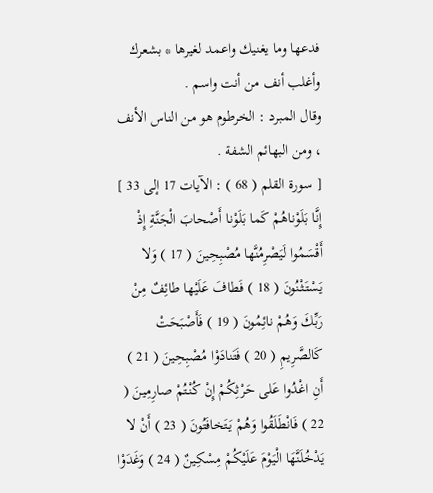فدعها وما يغنيك واعمد لغيرها * بشعرك وأغلب أنف من أنت واسم .
وقال المبرد : الخرطوم هو من الناس الأنف ، ومن البهائم الشفة .
[ سورة القلم ( 68 ) : الآيات 17 إلى 33 ]
إِنَّا بَلَوْناهُمْ كَما بَلَوْنا أَصْحابَ الْجَنَّةِ إِذْ أَقْسَمُوا لَيَصْرِمُنَّها مُصْبِحِينَ ( 17 ) وَلا يَسْتَثْنُونَ ( 18 ) فَطافَ عَلَيْها طائِفٌ مِنْ رَبِّكَ وَهُمْ نائِمُونَ ( 19 ) فَأَصْبَحَتْ كَالصَّرِيمِ ( 20 ) فَتَنادَوْا مُصْبِحِينَ ( 21 )
أَنِ اغْدُوا عَلى حَرْثِكُمْ إِنْ كُنْتُمْ صارِمِينَ ( 22 ) فَانْطَلَقُوا وَهُمْ يَتَخافَتُونَ ( 23 ) أَنْ لا يَدْخُلَنَّهَا الْيَوْمَ عَلَيْكُمْ مِسْكِينٌ ( 24 ) وَغَدَوْا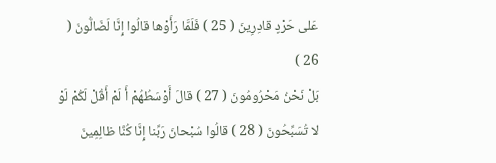عَلى حَرْدٍ قادِرِينَ ( 25 ) فَلَمَّا رَأَوْها قالُوا إِنَّا لَضَالُّونَ ( 26 )
بَلْ نَحْنُ مَحْرُومُونَ ( 27 ) قالَ أَوْسَطُهُمْ أَ لَمْ أَقُلْ لَكُمْ لَوْ لا تُسَبِّحُونَ ( 28 ) قالُوا سُبْحانَ رَبِّنا إِنَّا كُنَّا ظالِمِينَ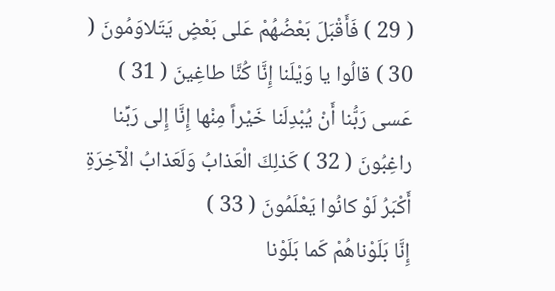( 29 ) فَأَقْبَلَ بَعْضُهُمْ عَلى بَعْضٍ يَتَلاوَمُونَ ( 30 ) قالُوا يا وَيْلَنا إِنَّا كُنَّا طاغِينَ ( 31 )
عَسى رَبُّنا أَنْ يُبْدِلَنا خَيْراً مِنْها إِنَّا إِلى رَبِّنا راغِبُونَ ( 32 ) كَذلِكَ الْعَذابُ وَلَعَذابُ الْآخِرَةِ أَكْبَرُ لَوْ كانُوا يَعْلَمُونَ ( 33 )
إِنَّا بَلَوْناهُمْ كَما بَلَوْنا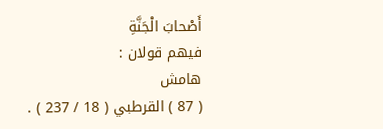أَصْحابَ الْجَنَّةِ
فيهم قولان :
هامش
( 87 ) القرطبي ( 18 / 237 ) .